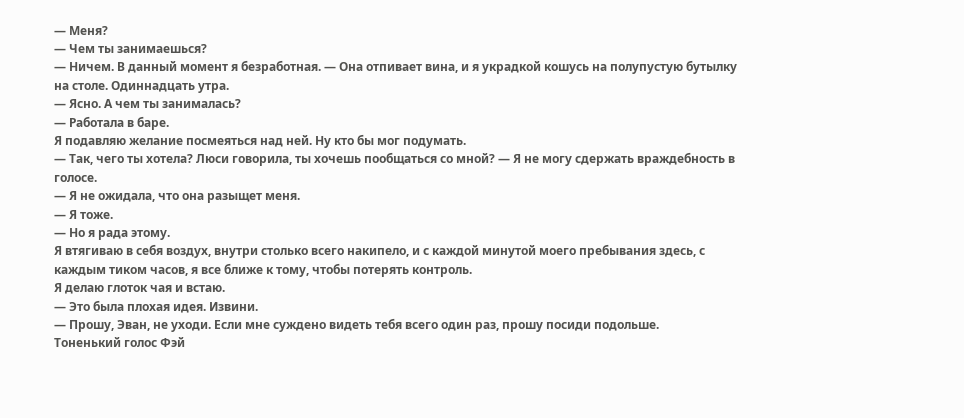— Меня?
— Чем ты занимаешься?
— Ничем. В данный момент я безработная. — Она отпивает вина, и я украдкой кошусь на полупустую бутылку на столе. Одиннадцать утра.
— Ясно. А чем ты занималась?
— Работала в баре.
Я подавляю желание посмеяться над ней. Ну кто бы мог подумать.
— Так, чего ты хотела? Люси говорила, ты хочешь пообщаться со мной? — Я не могу сдержать враждебность в голосе.
— Я не ожидала, что она разыщет меня.
— Я тоже.
— Но я рада этому.
Я втягиваю в себя воздух, внутри столько всего накипело, и с каждой минутой моего пребывания здесь, с каждым тиком часов, я все ближе к тому, чтобы потерять контроль.
Я делаю глоток чая и встаю.
— Это была плохая идея. Извини.
— Прошу, Эван, не уходи. Если мне суждено видеть тебя всего один раз, прошу посиди подольше.
Тоненький голос Фэй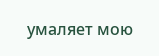умаляет мою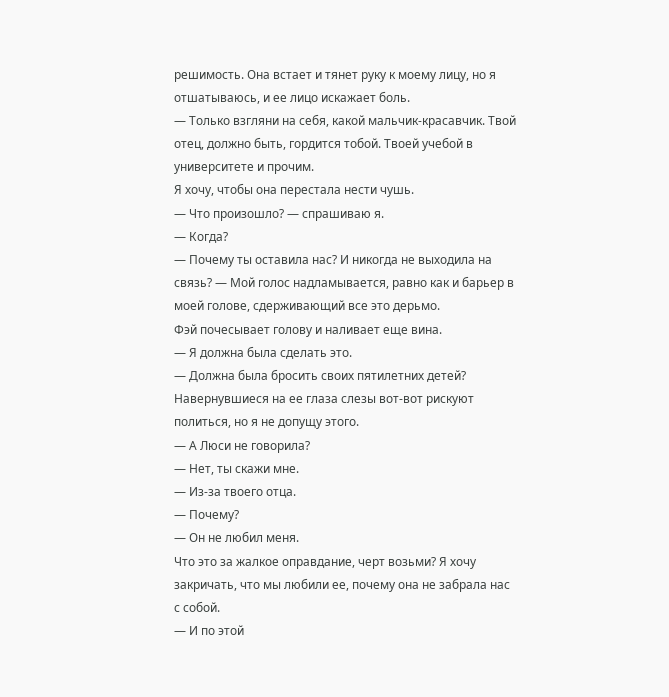решимость. Она встает и тянет руку к моему лицу, но я отшатываюсь, и ее лицо искажает боль.
— Только взгляни на себя, какой мальчик-красавчик. Твой отец, должно быть, гордится тобой. Твоей учебой в университете и прочим.
Я хочу, чтобы она перестала нести чушь.
— Что произошло? — спрашиваю я.
— Когда?
— Почему ты оставила нас? И никогда не выходила на связь? — Мой голос надламывается, равно как и барьер в моей голове, сдерживающий все это дерьмо.
Фэй почесывает голову и наливает еще вина.
— Я должна была сделать это.
— Должна была бросить своих пятилетних детей?
Навернувшиеся на ее глаза слезы вот-вот рискуют политься, но я не допущу этого.
— А Люси не говорила?
— Нет, ты скажи мне.
— Из-за твоего отца.
— Почему?
— Он не любил меня.
Что это за жалкое оправдание, черт возьми? Я хочу закричать, что мы любили ее, почему она не забрала нас с собой.
— И по этой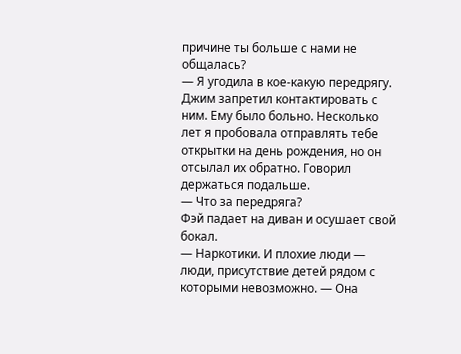причине ты больше с нами не общалась?
— Я угодила в кое-какую передрягу. Джим запретил контактировать с ним. Ему было больно. Несколько лет я пробовала отправлять тебе открытки на день рождения, но он отсылал их обратно. Говорил держаться подальше.
— Что за передряга?
Фэй падает на диван и осушает свой бокал.
— Наркотики. И плохие люди — люди, присутствие детей рядом с которыми невозможно. — Она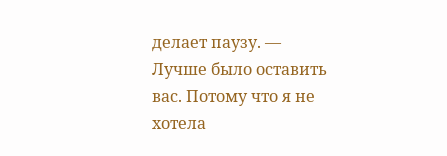делает паузу. — Лучше было оставить вас. Потому что я не хотела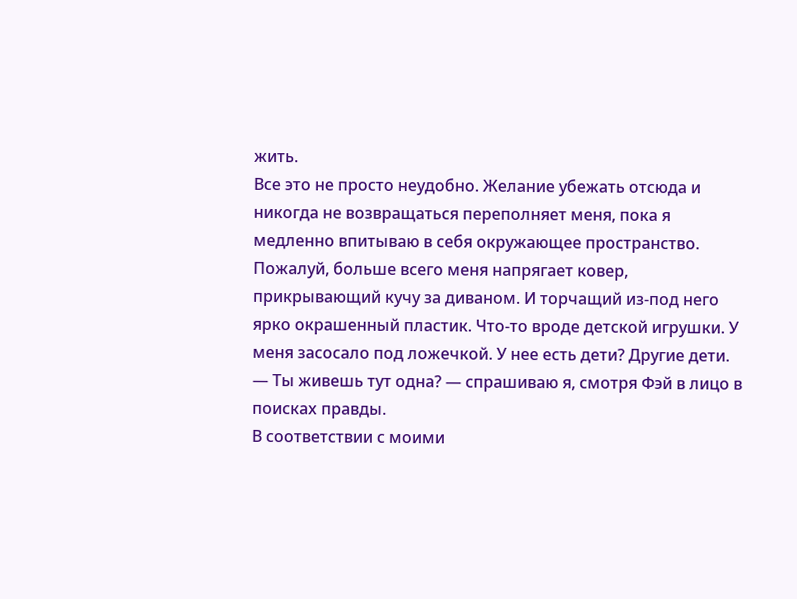жить.
Все это не просто неудобно. Желание убежать отсюда и никогда не возвращаться переполняет меня, пока я медленно впитываю в себя окружающее пространство. Пожалуй, больше всего меня напрягает ковер, прикрывающий кучу за диваном. И торчащий из-под него ярко окрашенный пластик. Что-то вроде детской игрушки. У меня засосало под ложечкой. У нее есть дети? Другие дети.
— Ты живешь тут одна? — спрашиваю я, смотря Фэй в лицо в поисках правды.
В соответствии с моими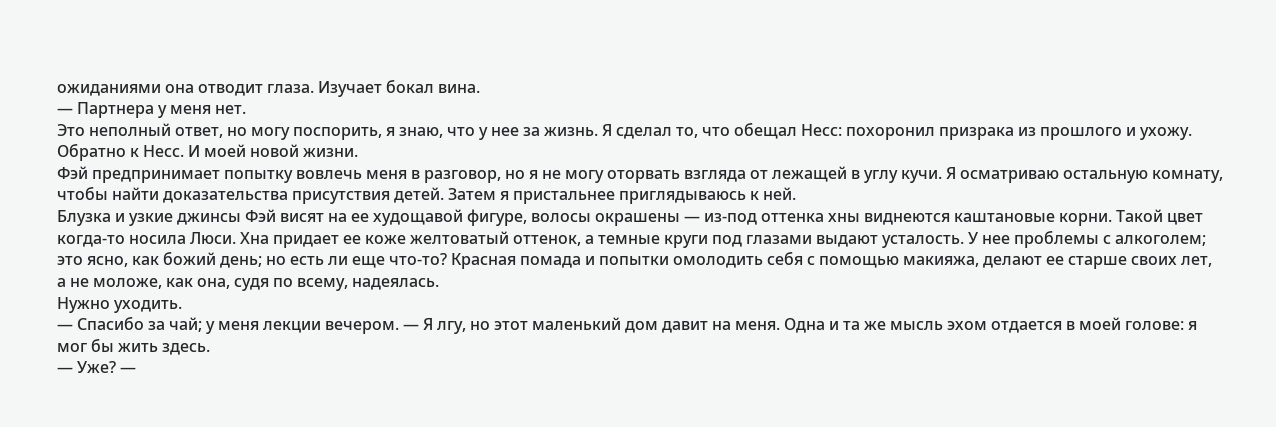ожиданиями она отводит глаза. Изучает бокал вина.
— Партнера у меня нет.
Это неполный ответ, но могу поспорить, я знаю, что у нее за жизнь. Я сделал то, что обещал Несс: похоронил призрака из прошлого и ухожу. Обратно к Несс. И моей новой жизни.
Фэй предпринимает попытку вовлечь меня в разговор, но я не могу оторвать взгляда от лежащей в углу кучи. Я осматриваю остальную комнату, чтобы найти доказательства присутствия детей. Затем я пристальнее приглядываюсь к ней.
Блузка и узкие джинсы Фэй висят на ее худощавой фигуре, волосы окрашены — из-под оттенка хны виднеются каштановые корни. Такой цвет когда-то носила Люси. Хна придает ее коже желтоватый оттенок, а темные круги под глазами выдают усталость. У нее проблемы с алкоголем; это ясно, как божий день; но есть ли еще что-то? Красная помада и попытки омолодить себя с помощью макияжа, делают ее старше своих лет, а не моложе, как она, судя по всему, надеялась.
Нужно уходить.
— Спасибо за чай; у меня лекции вечером. — Я лгу, но этот маленький дом давит на меня. Одна и та же мысль эхом отдается в моей голове: я мог бы жить здесь.
— Уже? —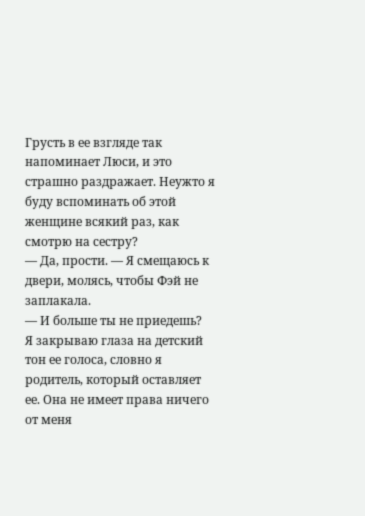Грусть в ее взгляде так напоминает Люси, и это страшно раздражает. Неужто я буду вспоминать об этой женщине всякий раз, как смотрю на сестру?
— Да, прости. — Я смещаюсь к двери, молясь, чтобы Фэй не заплакала.
— И больше ты не приедешь?
Я закрываю глаза на детский тон ее голоса, словно я родитель, который оставляет ее. Она не имеет права ничего от меня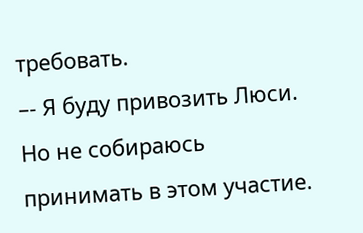требовать.
–- Я буду привозить Люси. Но не собираюсь принимать в этом участие.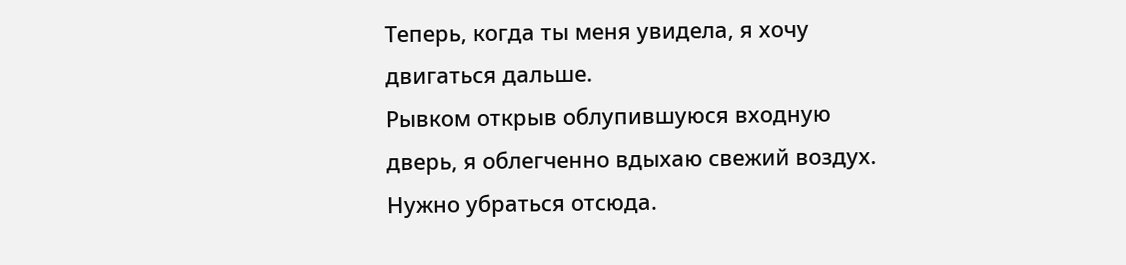Теперь, когда ты меня увидела, я хочу двигаться дальше.
Рывком открыв облупившуюся входную дверь, я облегченно вдыхаю свежий воздух. Нужно убраться отсюда.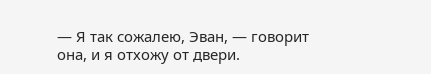— Я так сожалею, Эван, — говорит она, и я отхожу от двери.